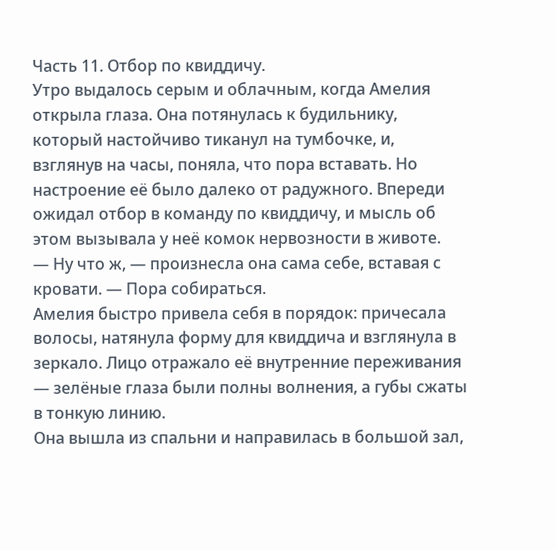Часть 11. Отбор по квиддичу.
Утро выдалось серым и облачным, когда Амелия открыла глаза. Она потянулась к будильнику, который настойчиво тиканул на тумбочке, и, взглянув на часы, поняла, что пора вставать. Но настроение её было далеко от радужного. Впереди ожидал отбор в команду по квиддичу, и мысль об этом вызывала у неё комок нервозности в животе.
— Ну что ж, — произнесла она сама себе, вставая с кровати. — Пора собираться.
Амелия быстро привела себя в порядок: причесала волосы, натянула форму для квиддича и взглянула в зеркало. Лицо отражало её внутренние переживания — зелёные глаза были полны волнения, а губы сжаты в тонкую линию.
Она вышла из спальни и направилась в большой зал,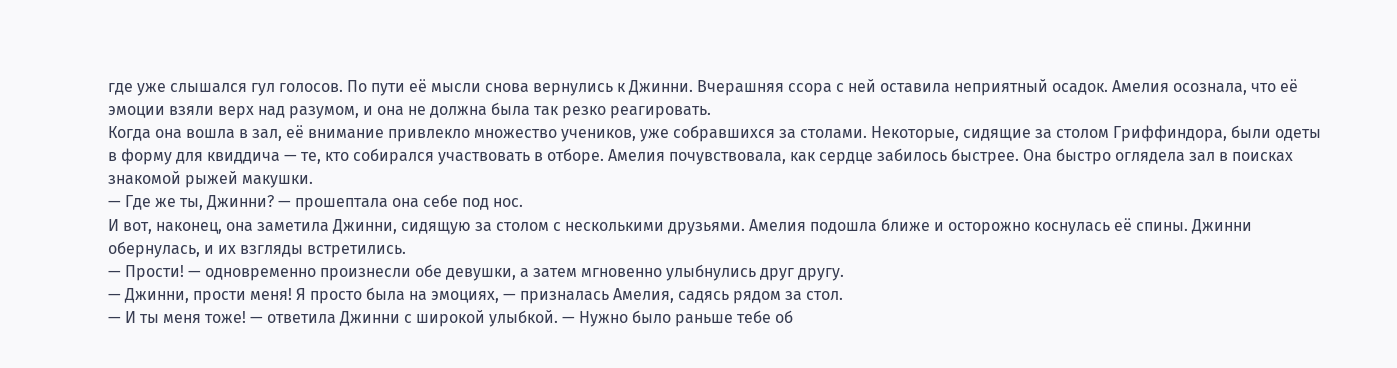где уже слышался гул голосов. По пути её мысли снова вернулись к Джинни. Вчерашняя ссора с ней оставила неприятный осадок. Амелия осознала, что её эмоции взяли верх над разумом, и она не должна была так резко реагировать.
Когда она вошла в зал, её внимание привлекло множество учеников, уже собравшихся за столами. Некоторые, сидящие за столом Гриффиндора, были одеты в форму для квиддича — те, кто собирался участвовать в отборе. Амелия почувствовала, как сердце забилось быстрее. Она быстро оглядела зал в поисках знакомой рыжей макушки.
— Где же ты, Джинни? — прошептала она себе под нос.
И вот, наконец, она заметила Джинни, сидящую за столом с несколькими друзьями. Амелия подошла ближе и осторожно коснулась её спины. Джинни обернулась, и их взгляды встретились.
— Прости! — одновременно произнесли обе девушки, а затем мгновенно улыбнулись друг другу.
— Джинни, прости меня! Я просто была на эмоциях, — призналась Амелия, садясь рядом за стол.
— И ты меня тоже! — ответила Джинни с широкой улыбкой. — Нужно было раньше тебе об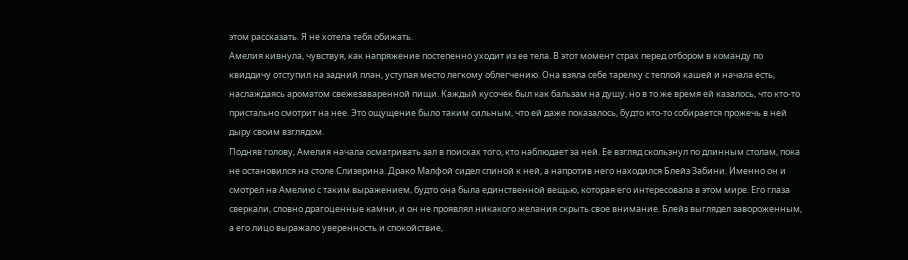этом рассказать. Я не хотела тебя обижать.
Амелия кивнула, чувствуя, как напряжение постепенно уходит из ее тела. В этот момент страх перед отбором в команду по квиддичу отступил на задний план, уступая место легкому облегчению. Она взяла себе тарелку с теплой кашей и начала есть, наслаждаясь ароматом свежезаваренной пищи. Каждый кусочек был как бальзам на душу, но в то же время ей казалось, что кто-то пристально смотрит на нее. Это ощущение было таким сильным, что ей даже показалось, будто кто-то собирается прожечь в ней дыру своим взглядом.
Подняв голову, Амелия начала осматривать зал в поисках того, кто наблюдает за ней. Ее взгляд скользнул по длинным столам, пока не остановился на столе Слизерина. Драко Малфой сидел спиной к ней, а напротив него находился Блейз Забини. Именно он и смотрел на Амелию с таким выражением, будто она была единственной вещью, которая его интересовала в этом мире. Его глаза сверкали, словно драгоценные камни, и он не проявлял никакого желания скрыть свое внимание. Блейз выглядел завороженным, а его лицо выражало уверенность и спокойствие,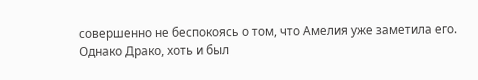совершенно не беспокоясь о том, что Амелия уже заметила его.
Однако Драко, хоть и был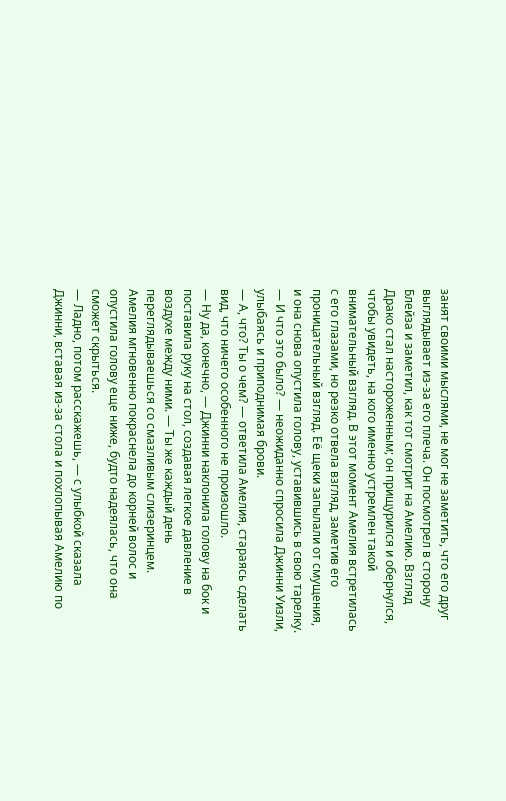занят своими мыслями, не мог не заметить, что его друг выглядывает из-за его плеча. Он посмотрел в сторону Блейза и заметил, как тот смотрит на Амелию. Взгляд Драко стал настороженным; он прищурился и обернулся, чтобы увидеть, на кого именно устремлен такой внимательный взгляд. В этот момент Амелия встретилась с его глазами, но резко отвела взгляд, заметив его проницательный взгляд. Её щеки запылали от смущения, и она снова опустила голову, уставившись в свою тарелку.
— И что это было? — неожиданно спросила Джинни Уизли, улыбаясь и приподнимая брови.
— А, что? Ты о чем? — ответила Амелия, стараясь сделать вид, что ничего особенного не произошло.
— Ну да, конечно, — Джинни наклонила голову на бок и поставила руку на стол, создавая легкое давление в воздухе между ними. — Ты же каждый день переглядываешься со смазливым слизеринцем.
Амелия мгновенно покраснела до корней волос и опустила голову еще ниже, будто надеялась, что она сможет скрыться.
— Ладно, потом расскажешь, — с улыбкой сказала Джинни, вставая из-за стола и похлопывая Амелию по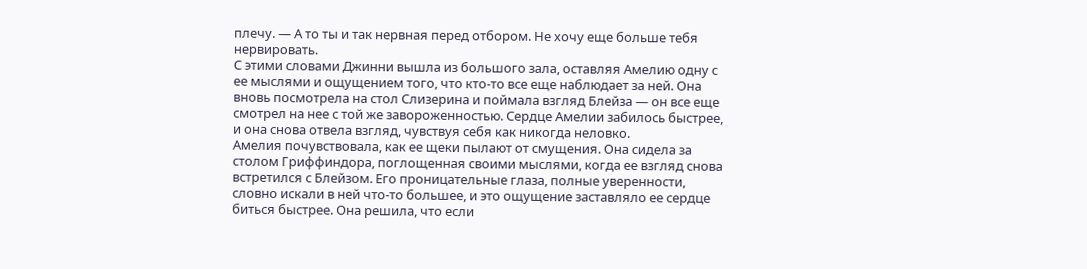плечу. — А то ты и так нервная перед отбором. Не хочу еще больше тебя нервировать.
С этими словами Джинни вышла из большого зала, оставляя Амелию одну с ее мыслями и ощущением того, что кто-то все еще наблюдает за ней. Она вновь посмотрела на стол Слизерина и поймала взгляд Блейза — он все еще смотрел на нее с той же завороженностью. Сердце Амелии забилось быстрее, и она снова отвела взгляд, чувствуя себя как никогда неловко.
Амелия почувствовала, как ее щеки пылают от смущения. Она сидела за столом Гриффиндора, поглощенная своими мыслями, когда ее взгляд снова встретился с Блейзом. Его проницательные глаза, полные уверенности, словно искали в ней что-то большее, и это ощущение заставляло ее сердце биться быстрее. Она решила, что если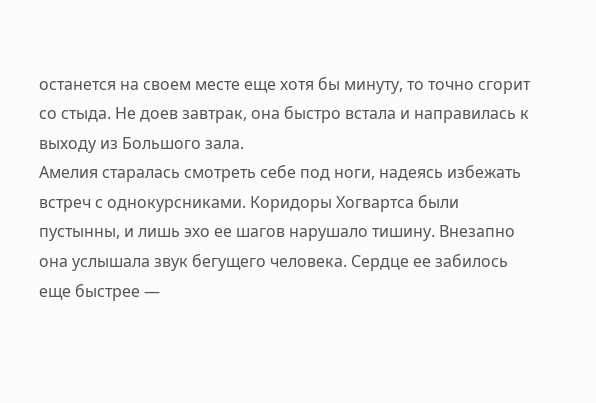останется на своем месте еще хотя бы минуту, то точно сгорит со стыда. Не доев завтрак, она быстро встала и направилась к выходу из Большого зала.
Амелия старалась смотреть себе под ноги, надеясь избежать встреч с однокурсниками. Коридоры Хогвартса были пустынны, и лишь эхо ее шагов нарушало тишину. Внезапно она услышала звук бегущего человека. Сердце ее забилось еще быстрее —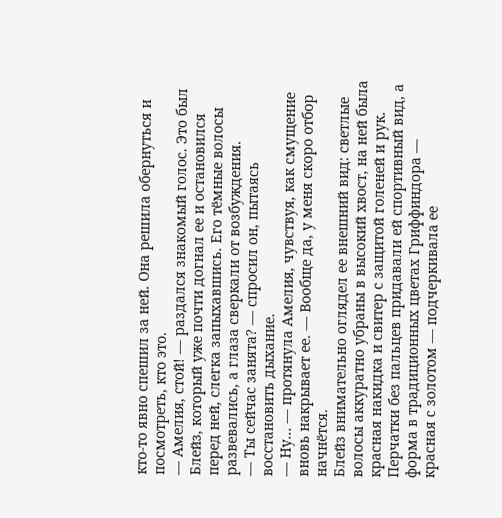кто-то явно спешил за ней. Она решила обернуться и посмотреть, кто это.
— Амелия, стой! — раздался знакомый голос. Это был Блейз, который уже почти догнал ее и остановился перед ней, слегка запыхавшись. Его тёмные волосы развевались, а глаза сверкали от возбуждения.
— Ты сейчас занята? — спросил он, пытаясь восстановить дыхание.
— Ну... — протянула Амелия, чувствуя, как смущение вновь накрывает ее. — Вообще да, у меня скоро отбор начнётся.
Блейз внимательно оглядел ее внешний вид: светлые волосы аккуратно убраны в высокий хвост, на ней была красная накидка и свитер с защитой голеней и рук. Перчатки без пальцев придавали ей спортивный вид, а форма в традиционных цветах Гриффиндора — красная с золотом — подчеркивала ее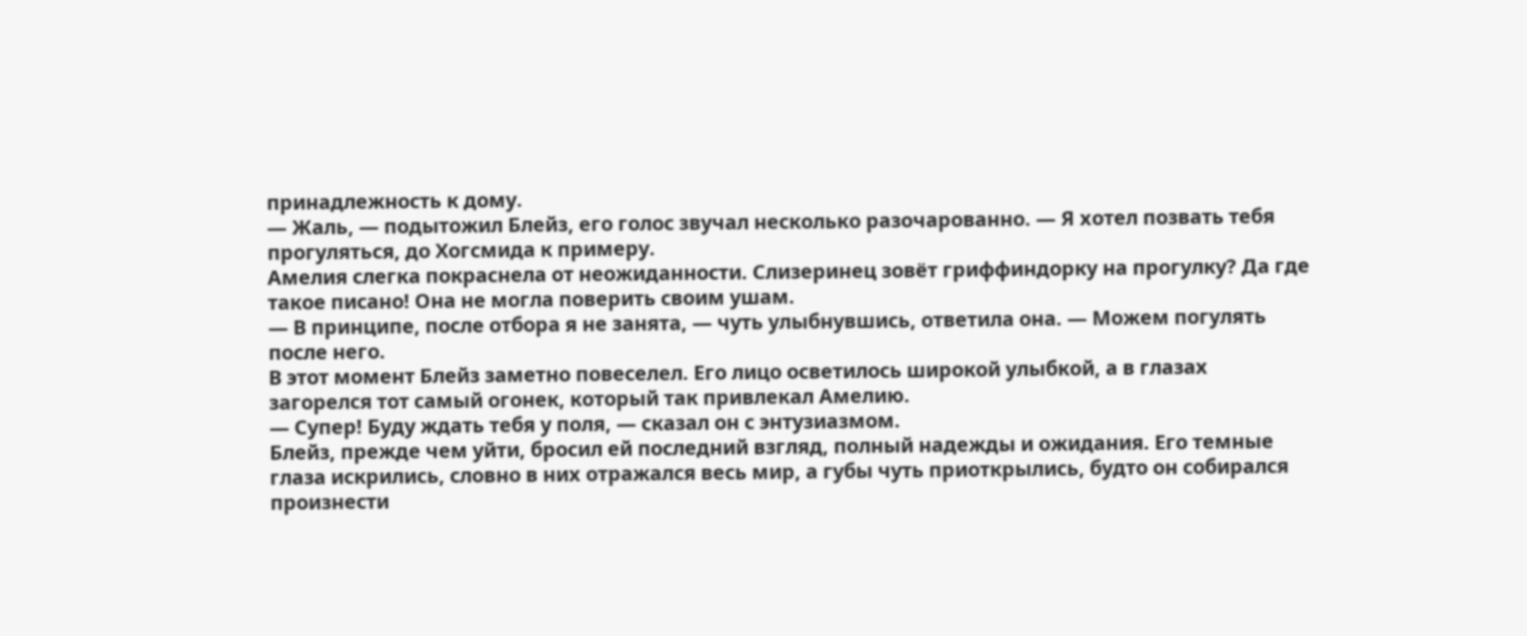принадлежность к дому.
— Жаль, — подытожил Блейз, его голос звучал несколько разочарованно. — Я хотел позвать тебя прогуляться, до Хогсмида к примеру.
Амелия слегка покраснела от неожиданности. Слизеринец зовёт гриффиндорку на прогулку? Да где такое писано! Она не могла поверить своим ушам.
— В принципе, после отбора я не занята, — чуть улыбнувшись, ответила она. — Можем погулять после него.
В этот момент Блейз заметно повеселел. Его лицо осветилось широкой улыбкой, а в глазах загорелся тот самый огонек, который так привлекал Амелию.
— Супер! Буду ждать тебя у поля, — сказал он с энтузиазмом.
Блейз, прежде чем уйти, бросил ей последний взгляд, полный надежды и ожидания. Его темные глаза искрились, словно в них отражался весь мир, а губы чуть приоткрылись, будто он собирался произнести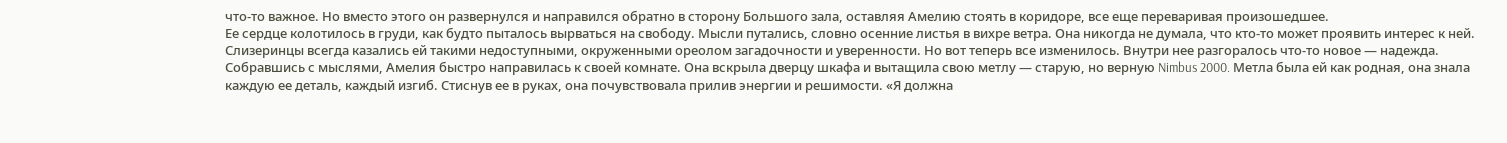что-то важное. Но вместо этого он развернулся и направился обратно в сторону Большого зала, оставляя Амелию стоять в коридоре, все еще переваривая произошедшее.
Ее сердце колотилось в груди, как будто пыталось вырваться на свободу. Мысли путались, словно осенние листья в вихре ветра. Она никогда не думала, что кто-то может проявить интерес к ней. Слизеринцы всегда казались ей такими недоступными, окруженными ореолом загадочности и уверенности. Но вот теперь все изменилось. Внутри нее разгоралось что-то новое — надежда.
Собравшись с мыслями, Амелия быстро направилась к своей комнате. Она вскрыла дверцу шкафа и вытащила свою метлу — старую, но верную Nimbus 2000. Метла была ей как родная, она знала каждую ее деталь, каждый изгиб. Стиснув ее в руках, она почувствовала прилив энергии и решимости. «Я должна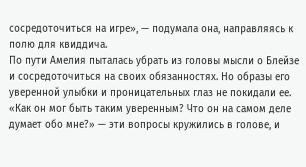сосредоточиться на игре», — подумала она, направляясь к полю для квиддича.
По пути Амелия пыталась убрать из головы мысли о Блейзе и сосредоточиться на своих обязанностях. Но образы его уверенной улыбки и проницательных глаз не покидали ее. «Как он мог быть таким уверенным? Что он на самом деле думает обо мне?» — эти вопросы кружились в голове, и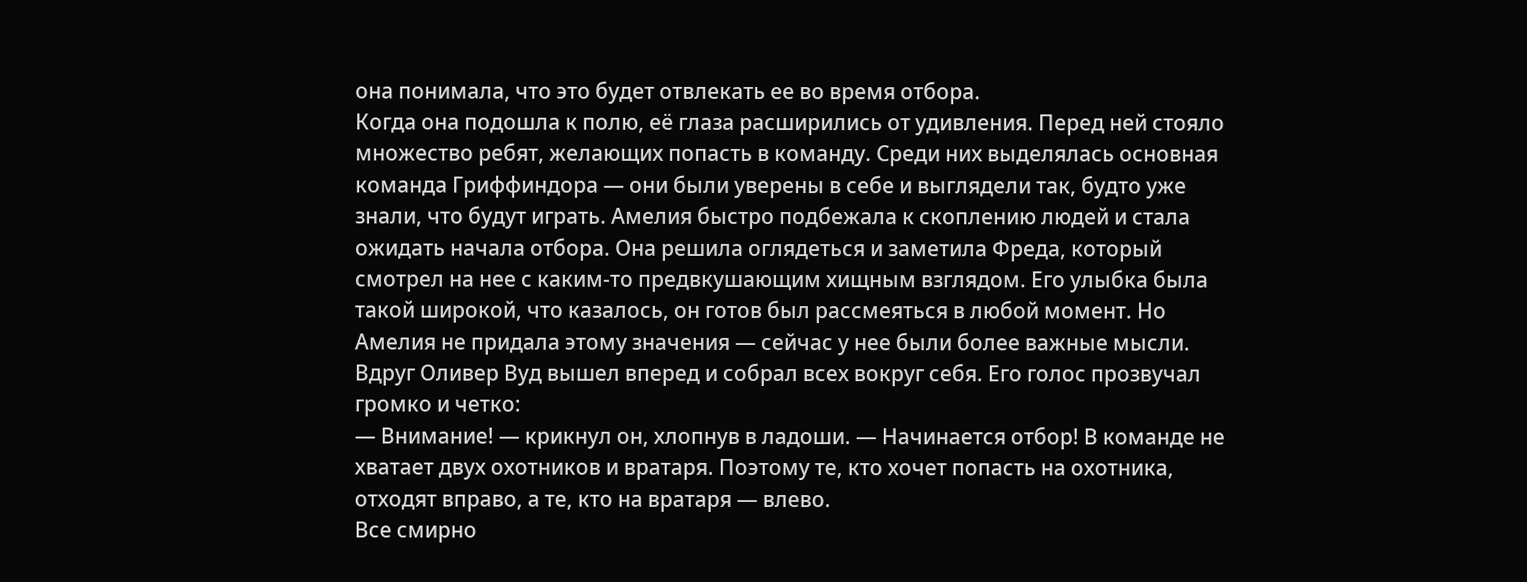она понимала, что это будет отвлекать ее во время отбора.
Когда она подошла к полю, её глаза расширились от удивления. Перед ней стояло множество ребят, желающих попасть в команду. Среди них выделялась основная команда Гриффиндора — они были уверены в себе и выглядели так, будто уже знали, что будут играть. Амелия быстро подбежала к скоплению людей и стала ожидать начала отбора. Она решила оглядеться и заметила Фреда, который смотрел на нее с каким-то предвкушающим хищным взглядом. Его улыбка была такой широкой, что казалось, он готов был рассмеяться в любой момент. Но Амелия не придала этому значения — сейчас у нее были более важные мысли.
Вдруг Оливер Вуд вышел вперед и собрал всех вокруг себя. Его голос прозвучал громко и четко:
— Внимание! — крикнул он, хлопнув в ладоши. — Начинается отбор! В команде не хватает двух охотников и вратаря. Поэтому те, кто хочет попасть на охотника, отходят вправо, а те, кто на вратаря — влево.
Все смирно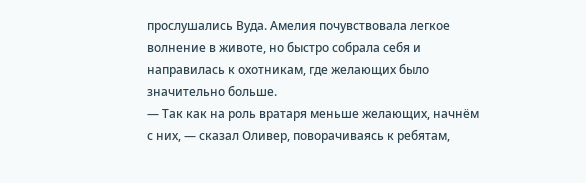прослушались Вуда. Амелия почувствовала легкое волнение в животе, но быстро собрала себя и направилась к охотникам, где желающих было значительно больше.
— Так как на роль вратаря меньше желающих, начнём с них, — сказал Оливер, поворачиваясь к ребятам,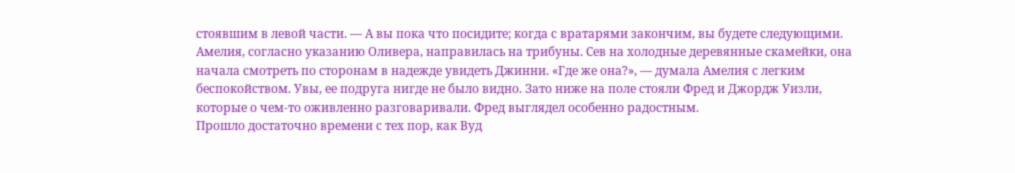стоявшим в левой части. — А вы пока что посидите; когда с вратарями закончим, вы будете следующими.
Амелия, согласно указанию Оливера, направилась на трибуны. Сев на холодные деревянные скамейки, она начала смотреть по сторонам в надежде увидеть Джинни. «Где же она?», — думала Амелия с легким беспокойством. Увы, ее подруга нигде не было видно. Зато ниже на поле стояли Фред и Джордж Уизли, которые о чем-то оживленно разговаривали. Фред выглядел особенно радостным.
Прошло достаточно времени с тех пор, как Вуд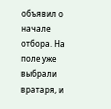объявил о начале отбора. На поле уже выбрали вратаря, и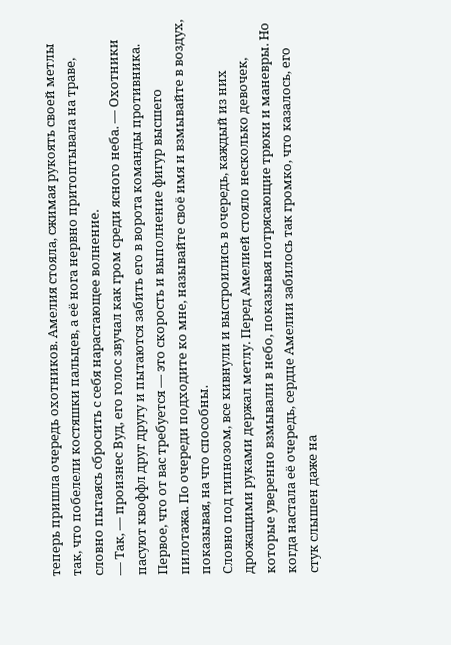теперь пришла очередь охотников. Амелия стояла, сжимая рукоять своей метлы так, что побелели костяшки пальцев, а её нога нервно притоптывала на траве, словно пытаясь сбросить с себя нарастающее волнение.
— Так, — произнес Вуд, его голос звучал как гром среди ясного неба. — Охотники пасуют квоффл друг другу и пытаются забить его в ворота команды противника. Первое, что от вас требуется — это скорость и выполнение фигур высшего пилотажа. По очереди подходите ко мне, называйте своё имя и взмывайте в воздух, показывая, на что способны.
Словно под гипнозом, все кивнули и выстроились в очередь, каждый из них дрожащими руками держал метлу. Перед Амелией стояло несколько девочек, которые уверенно взмывали в небо, показывая потрясающие трюки и маневры. Но когда настала её очередь, сердце Амелии забилось так громко, что казалось, его стук слышен даже на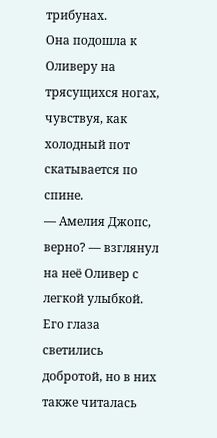трибунах.
Она подошла к Оливеру на трясущихся ногах, чувствуя, как холодный пот скатывается по спине.
— Амелия Джопс, верно? — взглянул на неё Оливер с легкой улыбкой. Его глаза светились добротой, но в них также читалась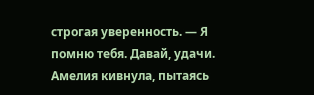строгая уверенность. — Я помню тебя. Давай, удачи.
Амелия кивнула, пытаясь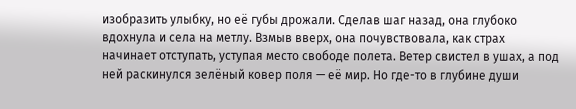изобразить улыбку, но её губы дрожали. Сделав шаг назад, она глубоко вдохнула и села на метлу. Взмыв вверх, она почувствовала, как страх начинает отступать, уступая место свободе полета. Ветер свистел в ушах, а под ней раскинулся зелёный ковер поля — её мир. Но где-то в глубине души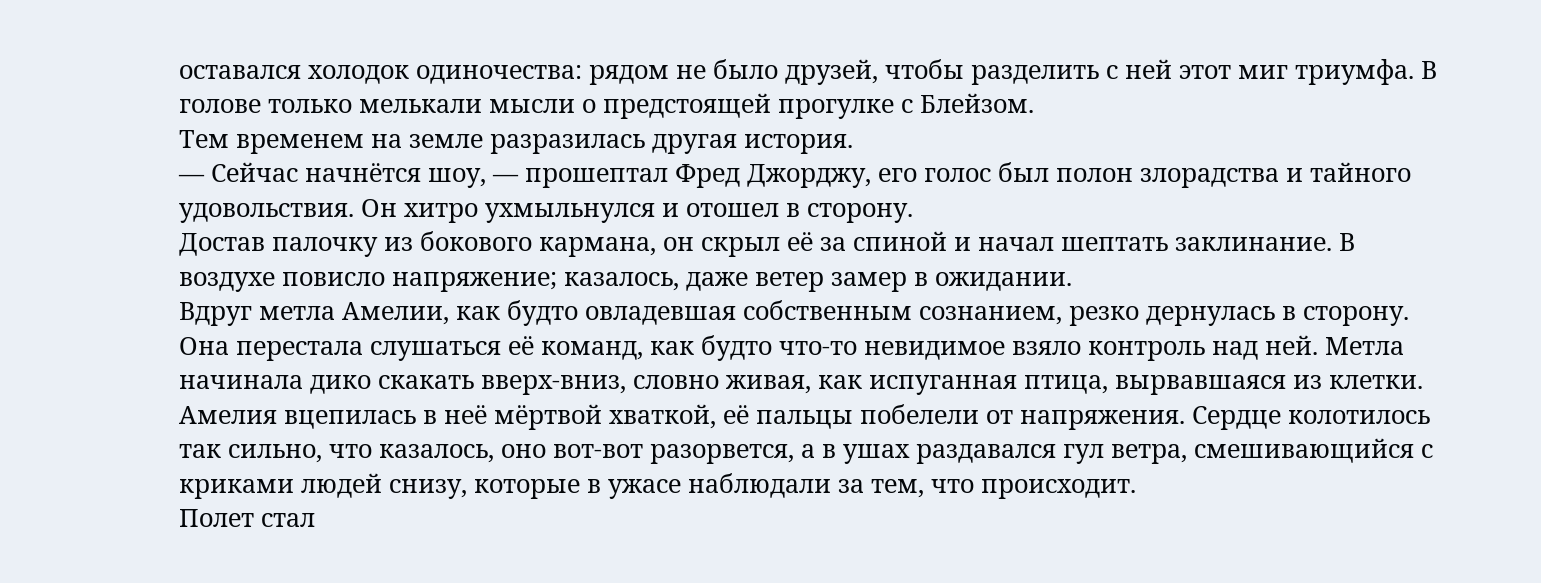оставался холодок одиночества: рядом не было друзей, чтобы разделить с ней этот миг триумфа. В голове только мелькали мысли о предстоящей прогулке с Блейзом.
Тем временем на земле разразилась другая история.
— Сейчас начнётся шоу, — прошептал Фред Джорджу, его голос был полон злорадства и тайного удовольствия. Он хитро ухмыльнулся и отошел в сторону.
Достав палочку из бокового кармана, он скрыл её за спиной и начал шептать заклинание. В воздухе повисло напряжение; казалось, даже ветер замер в ожидании.
Вдруг метла Амелии, как будто овладевшая собственным сознанием, резко дернулась в сторону. Она перестала слушаться её команд, как будто что-то невидимое взяло контроль над ней. Метла начинала дико скакать вверх-вниз, словно живая, как испуганная птица, вырвавшаяся из клетки. Амелия вцепилась в неё мёртвой хваткой, её пальцы побелели от напряжения. Сердце колотилось так сильно, что казалось, оно вот-вот разорвется, а в ушах раздавался гул ветра, смешивающийся с криками людей снизу, которые в ужасе наблюдали за тем, что происходит.
Полет стал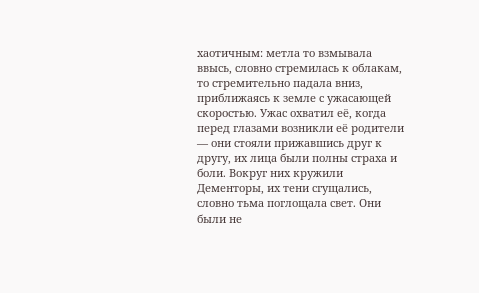хаотичным: метла то взмывала ввысь, словно стремилась к облакам, то стремительно падала вниз, приближаясь к земле с ужасающей скоростью. Ужас охватил её, когда перед глазами возникли её родители — они стояли прижавшись друг к другу, их лица были полны страха и боли. Вокруг них кружили Дементоры, их тени сгущались, словно тьма поглощала свет. Они были не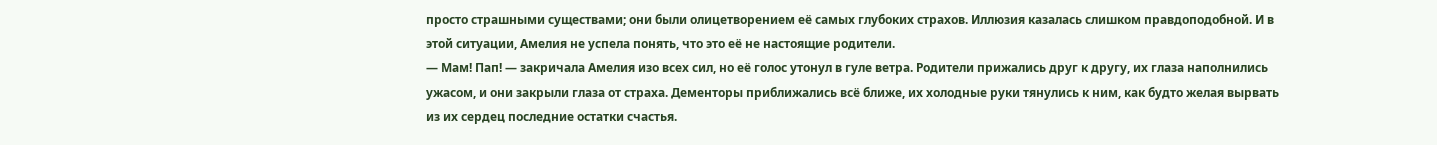просто страшными существами; они были олицетворением её самых глубоких страхов. Иллюзия казалась слишком правдоподобной. И в этой ситуации, Амелия не успела понять, что это её не настоящие родители.
— Мам! Пап! — закричала Амелия изо всех сил, но её голос утонул в гуле ветра. Родители прижались друг к другу, их глаза наполнились ужасом, и они закрыли глаза от страха. Дементоры приближались всё ближе, их холодные руки тянулись к ним, как будто желая вырвать из их сердец последние остатки счастья.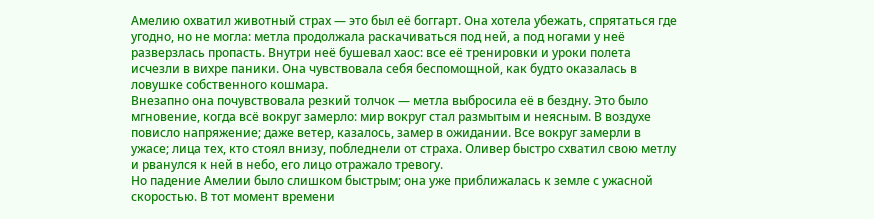Амелию охватил животный страх — это был её боггарт. Она хотела убежать, спрятаться где угодно, но не могла: метла продолжала раскачиваться под ней, а под ногами у неё разверзлась пропасть. Внутри неё бушевал хаос: все её тренировки и уроки полета исчезли в вихре паники. Она чувствовала себя беспомощной, как будто оказалась в ловушке собственного кошмара.
Внезапно она почувствовала резкий толчок — метла выбросила её в бездну. Это было мгновение, когда всё вокруг замерло: мир вокруг стал размытым и неясным. В воздухе повисло напряжение; даже ветер, казалось, замер в ожидании. Все вокруг замерли в ужасе; лица тех, кто стоял внизу, побледнели от страха. Оливер быстро схватил свою метлу и рванулся к ней в небо, его лицо отражало тревогу.
Но падение Амелии было слишком быстрым; она уже приближалась к земле с ужасной скоростью. В тот момент времени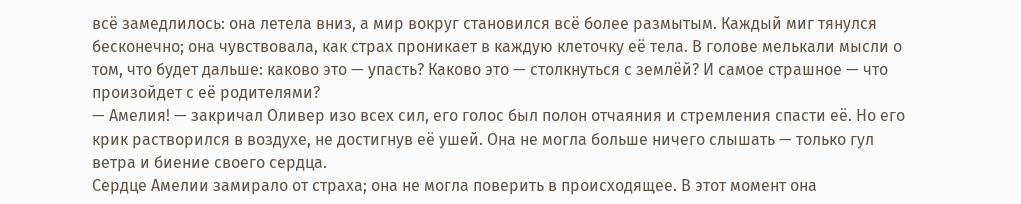всё замедлилось: она летела вниз, а мир вокруг становился всё более размытым. Каждый миг тянулся бесконечно; она чувствовала, как страх проникает в каждую клеточку её тела. В голове мелькали мысли о том, что будет дальше: каково это — упасть? Каково это — столкнуться с землёй? И самое страшное — что произойдет с её родителями?
— Амелия! — закричал Оливер изо всех сил, его голос был полон отчаяния и стремления спасти её. Но его крик растворился в воздухе, не достигнув её ушей. Она не могла больше ничего слышать — только гул ветра и биение своего сердца.
Сердце Амелии замирало от страха; она не могла поверить в происходящее. В этот момент она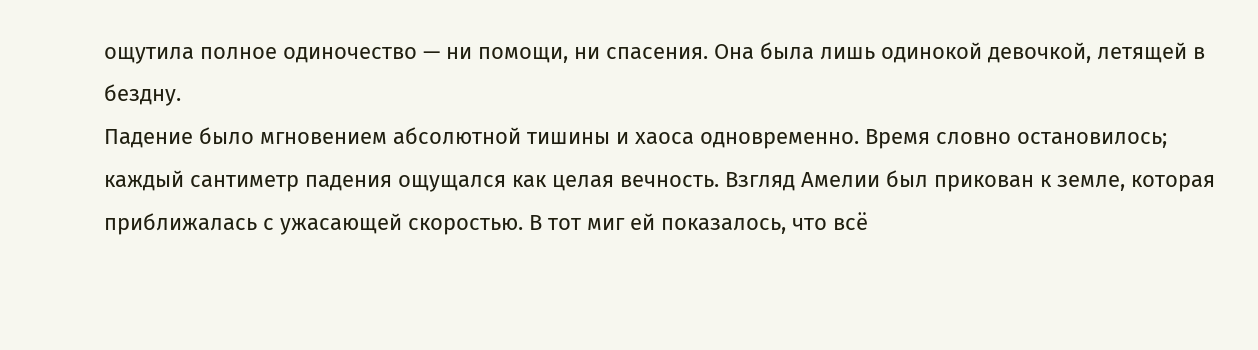ощутила полное одиночество — ни помощи, ни спасения. Она была лишь одинокой девочкой, летящей в бездну.
Падение было мгновением абсолютной тишины и хаоса одновременно. Время словно остановилось; каждый сантиметр падения ощущался как целая вечность. Взгляд Амелии был прикован к земле, которая приближалась с ужасающей скоростью. В тот миг ей показалось, что всё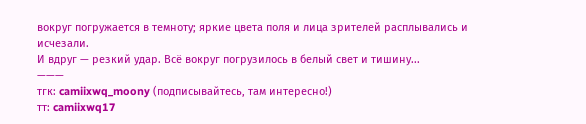вокруг погружается в темноту; яркие цвета поля и лица зрителей расплывались и исчезали.
И вдруг — резкий удар. Всё вокруг погрузилось в белый свет и тишину...
———
тгк: camiixwq_moony (подписывайтесь, там интересно!)
тт: camiixwq17